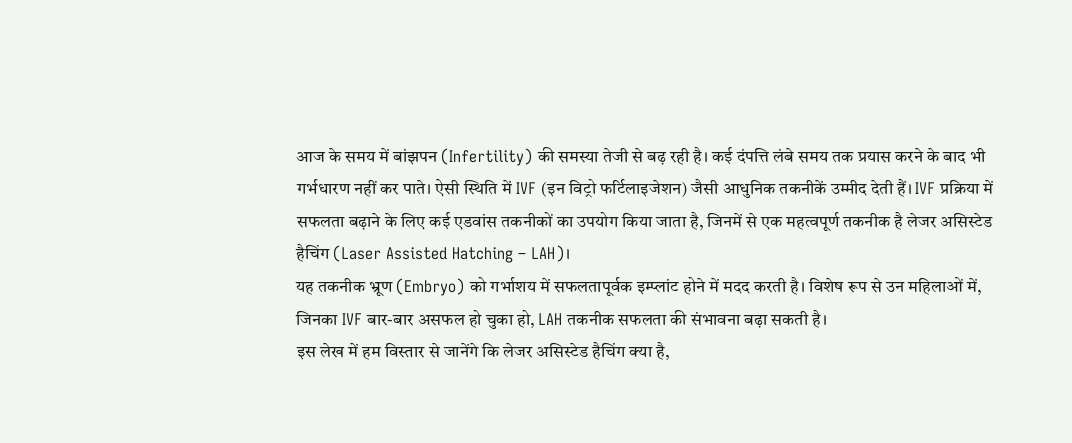आज के समय में बांझपन (Infertility) की समस्या तेजी से बढ़ रही है। कई दंपत्ति लंबे समय तक प्रयास करने के बाद भी गर्भधारण नहीं कर पाते। ऐसी स्थिति में IVF (इन विट्रो फर्टिलाइजेशन) जैसी आधुनिक तकनीकें उम्मीद देती हैं। IVF प्रक्रिया में सफलता बढ़ाने के लिए कई एडवांस तकनीकों का उपयोग किया जाता है, जिनमें से एक महत्वपूर्ण तकनीक है लेजर असिस्टेड हैचिंग (Laser Assisted Hatching – LAH)।
यह तकनीक भ्रूण (Embryo) को गर्भाशय में सफलतापूर्वक इम्प्लांट होने में मदद करती है। विशेष रूप से उन महिलाओं में, जिनका IVF बार-बार असफल हो चुका हो, LAH तकनीक सफलता की संभावना बढ़ा सकती है।
इस लेख में हम विस्तार से जानेंगे कि लेजर असिस्टेड हैचिंग क्या है,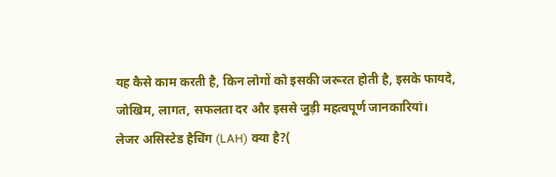यह कैसे काम करती है, किन लोगों को इसकी जरूरत होती है, इसके फायदे, जोखिम, लागत, सफलता दर और इससे जुड़ी महत्वपूर्ण जानकारियां।
लेजर असिस्टेड हैचिंग (LAH) क्या है?(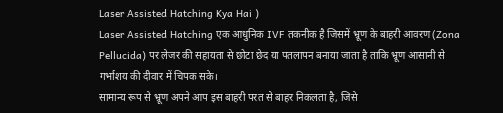Laser Assisted Hatching Kya Hai )
Laser Assisted Hatching एक आधुनिक IVF तकनीक है जिसमें भ्रूण के बाहरी आवरण (Zona Pellucida) पर लेजर की सहायता से छोटा छेद या पतलापन बनाया जाता है ताकि भ्रूण आसानी से गर्भाशय की दीवार में चिपक सके।
सामान्य रूप से भ्रूण अपने आप इस बाहरी परत से बाहर निकलता है, जिसे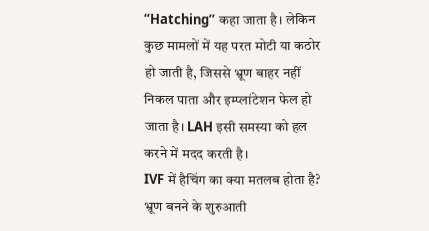“Hatching” कहा जाता है। लेकिन कुछ मामलों में यह परत मोटी या कठोर हो जाती है, जिससे भ्रूण बाहर नहीं निकल पाता और इम्प्लांटेशन फेल हो जाता है। LAH इसी समस्या को हल करने में मदद करती है।
IVF में हैचिंग का क्या मतलब होता है?
भ्रूण बनने के शुरुआती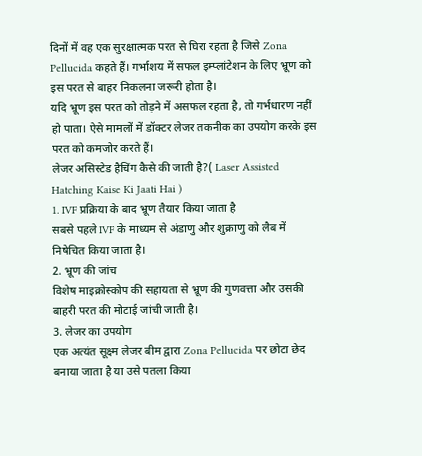दिनों में वह एक सुरक्षात्मक परत से घिरा रहता है जिसे Zona Pellucida कहते हैं। गर्भाशय में सफल इम्प्लांटेशन के लिए भ्रूण को इस परत से बाहर निकलना जरूरी होता है।
यदि भ्रूण इस परत को तोड़ने में असफल रहता है, तो गर्भधारण नहीं हो पाता। ऐसे मामलों में डॉक्टर लेजर तकनीक का उपयोग करके इस परत को कमजोर करते हैं।
लेजर असिस्टेड हैचिंग कैसे की जाती है?( Laser Assisted Hatching Kaise Ki Jaati Hai )
1. IVF प्रक्रिया के बाद भ्रूण तैयार किया जाता है
सबसे पहले IVF के माध्यम से अंडाणु और शुक्राणु को लैब में निषेचित किया जाता है।
2. भ्रूण की जांच
विशेष माइक्रोस्कोप की सहायता से भ्रूण की गुणवत्ता और उसकी बाहरी परत की मोटाई जांची जाती है।
3. लेजर का उपयोग
एक अत्यंत सूक्ष्म लेजर बीम द्वारा Zona Pellucida पर छोटा छेद बनाया जाता है या उसे पतला किया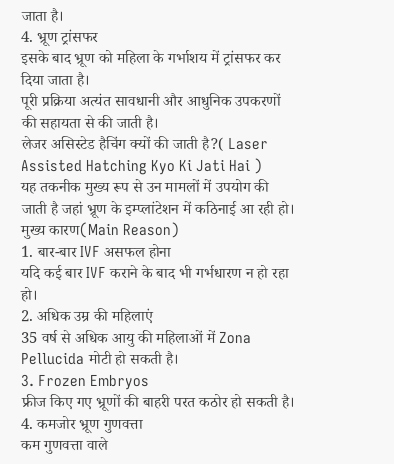जाता है।
4. भ्रूण ट्रांसफर
इसके बाद भ्रूण को महिला के गर्भाशय में ट्रांसफर कर दिया जाता है।
पूरी प्रक्रिया अत्यंत सावधानी और आधुनिक उपकरणों की सहायता से की जाती है।
लेजर असिस्टेड हैचिंग क्यों की जाती है?( Laser Assisted Hatching Kyo Ki Jati Hai )
यह तकनीक मुख्य रूप से उन मामलों में उपयोग की जाती है जहां भ्रूण के इम्प्लांटेशन में कठिनाई आ रही हो।
मुख्य कारण(Main Reason)
1. बार-बार IVF असफल होना
यदि कई बार IVF कराने के बाद भी गर्भधारण न हो रहा हो।
2. अधिक उम्र की महिलाएं
35 वर्ष से अधिक आयु की महिलाओं में Zona Pellucida मोटी हो सकती है।
3. Frozen Embryos
फ्रीज किए गए भ्रूणों की बाहरी परत कठोर हो सकती है।
4. कमजोर भ्रूण गुणवत्ता
कम गुणवत्ता वाले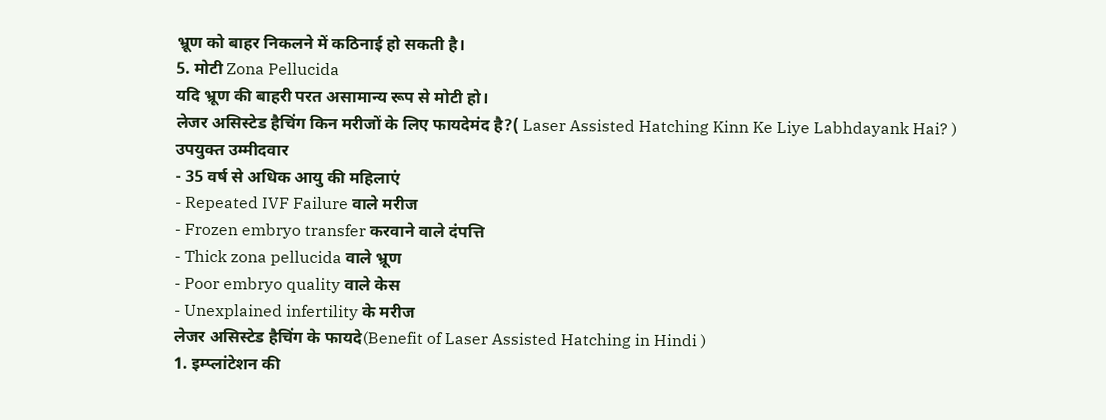भ्रूण को बाहर निकलने में कठिनाई हो सकती है।
5. मोटी Zona Pellucida
यदि भ्रूण की बाहरी परत असामान्य रूप से मोटी हो।
लेजर असिस्टेड हैचिंग किन मरीजों के लिए फायदेमंद है?( Laser Assisted Hatching Kinn Ke Liye Labhdayank Hai? )
उपयुक्त उम्मीदवार
- 35 वर्ष से अधिक आयु की महिलाएं
- Repeated IVF Failure वाले मरीज
- Frozen embryo transfer करवाने वाले दंपत्ति
- Thick zona pellucida वाले भ्रूण
- Poor embryo quality वाले केस
- Unexplained infertility के मरीज
लेजर असिस्टेड हैचिंग के फायदे(Benefit of Laser Assisted Hatching in Hindi )
1. इम्प्लांटेशन की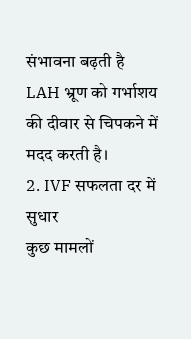संभावना बढ़ती है
LAH भ्रूण को गर्भाशय की दीवार से चिपकने में मदद करती है।
2. IVF सफलता दर में सुधार
कुछ मामलों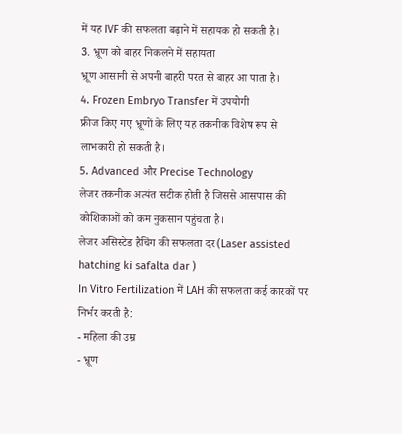में यह IVF की सफलता बढ़ाने में सहायक हो सकती है।
3. भ्रूण को बाहर निकलने में सहायता
भ्रूण आसानी से अपनी बाहरी परत से बाहर आ पाता है।
4. Frozen Embryo Transfer में उपयोगी
फ्रीज किए गए भ्रूणों के लिए यह तकनीक विशेष रूप से लाभकारी हो सकती है।
5. Advanced और Precise Technology
लेजर तकनीक अत्यंत सटीक होती है जिससे आसपास की कोशिकाओं को कम नुकसान पहुंचता है।
लेजर असिस्टेड हैचिंग की सफलता दर(Laser assisted hatching ki safalta dar )
In Vitro Fertilization में LAH की सफलता कई कारकों पर निर्भर करती है:
- महिला की उम्र
- भ्रूण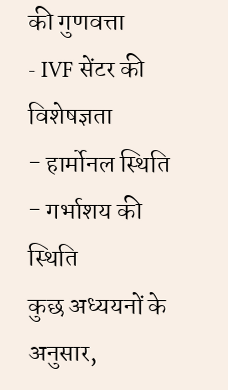की गुणवत्ता
- IVF सेंटर की विशेषज्ञता
- हार्मोनल स्थिति
- गर्भाशय की स्थिति
कुछ अध्ययनों के अनुसार,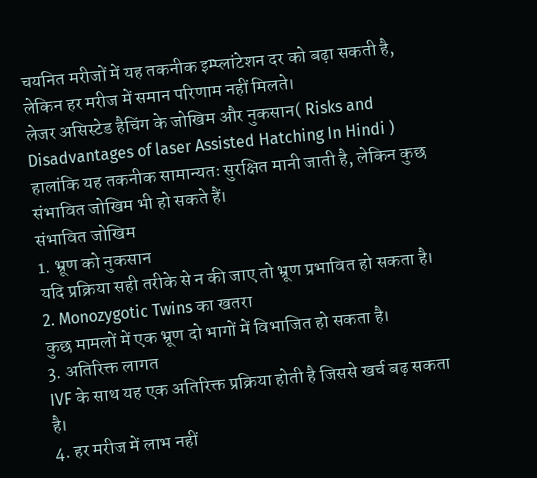चयनित मरीजों में यह तकनीक इम्प्लांटेशन दर को बढ़ा सकती है, लेकिन हर मरीज में समान परिणाम नहीं मिलते।
लेजर असिस्टेड हैचिंग के जोखिम और नुकसान( Risks and Disadvantages of laser Assisted Hatching In Hindi )
हालांकि यह तकनीक सामान्यतः सुरक्षित मानी जाती है, लेकिन कुछ संभावित जोखिम भी हो सकते हैं।
संभावित जोखिम
1. भ्रूण को नुकसान
यदि प्रक्रिया सही तरीके से न की जाए तो भ्रूण प्रभावित हो सकता है।
2. Monozygotic Twins का खतरा
कुछ मामलों में एक भ्रूण दो भागों में विभाजित हो सकता है।
3. अतिरिक्त लागत
IVF के साथ यह एक अतिरिक्त प्रक्रिया होती है जिससे खर्च बढ़ सकता है।
4. हर मरीज में लाभ नहीं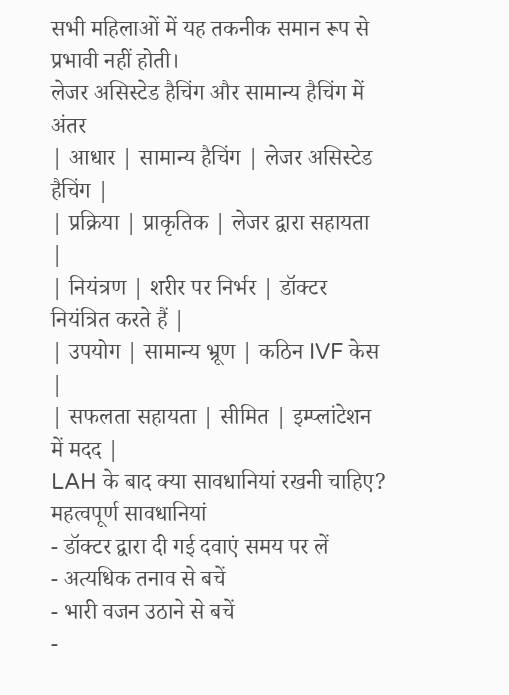सभी महिलाओं में यह तकनीक समान रूप से प्रभावी नहीं होती।
लेजर असिस्टेड हैचिंग और सामान्य हैचिंग में अंतर
| आधार | सामान्य हैचिंग | लेजर असिस्टेड हैचिंग |
| प्रक्रिया | प्राकृतिक | लेजर द्वारा सहायता |
| नियंत्रण | शरीर पर निर्भर | डॉक्टर नियंत्रित करते हैं |
| उपयोग | सामान्य भ्रूण | कठिन IVF केस |
| सफलता सहायता | सीमित | इम्प्लांटेशन में मदद |
LAH के बाद क्या सावधानियां रखनी चाहिए?
महत्वपूर्ण सावधानियां
- डॉक्टर द्वारा दी गई दवाएं समय पर लें
- अत्यधिक तनाव से बचें
- भारी वजन उठाने से बचें
-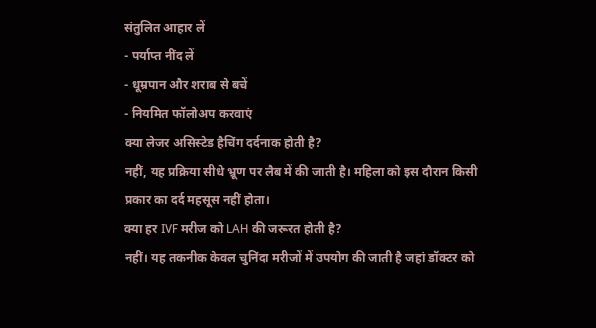संतुलित आहार लें
- पर्याप्त नींद लें
- धूम्रपान और शराब से बचें
- नियमित फॉलोअप करवाएं
क्या लेजर असिस्टेड हैचिंग दर्दनाक होती है?
नहीं, यह प्रक्रिया सीधे भ्रूण पर लैब में की जाती है। महिला को इस दौरान किसी प्रकार का दर्द महसूस नहीं होता।
क्या हर IVF मरीज को LAH की जरूरत होती है?
नहीं। यह तकनीक केवल चुनिंदा मरीजों में उपयोग की जाती है जहां डॉक्टर को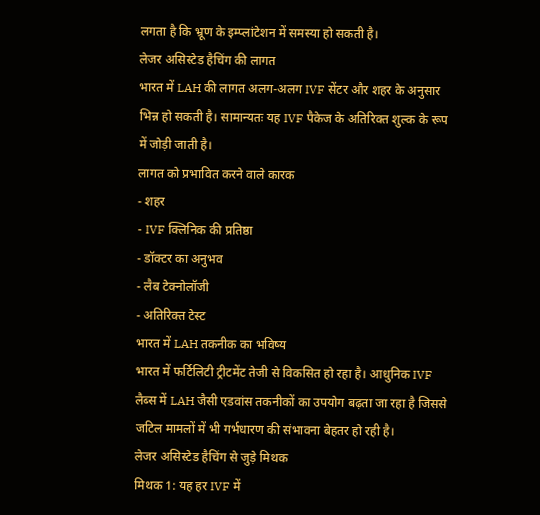लगता है कि भ्रूण के इम्प्लांटेशन में समस्या हो सकती है।
लेजर असिस्टेड हैचिंग की लागत
भारत में LAH की लागत अलग-अलग IVF सेंटर और शहर के अनुसार भिन्न हो सकती है। सामान्यतः यह IVF पैकेज के अतिरिक्त शुल्क के रूप में जोड़ी जाती है।
लागत को प्रभावित करने वाले कारक
- शहर
- IVF क्लिनिक की प्रतिष्ठा
- डॉक्टर का अनुभव
- लैब टेक्नोलॉजी
- अतिरिक्त टेस्ट
भारत में LAH तकनीक का भविष्य
भारत में फर्टिलिटी ट्रीटमेंट तेजी से विकसित हो रहा है। आधुनिक IVF लैब्स में LAH जैसी एडवांस तकनीकों का उपयोग बढ़ता जा रहा है जिससे जटिल मामलों में भी गर्भधारण की संभावना बेहतर हो रही है।
लेजर असिस्टेड हैचिंग से जुड़े मिथक
मिथक 1: यह हर IVF में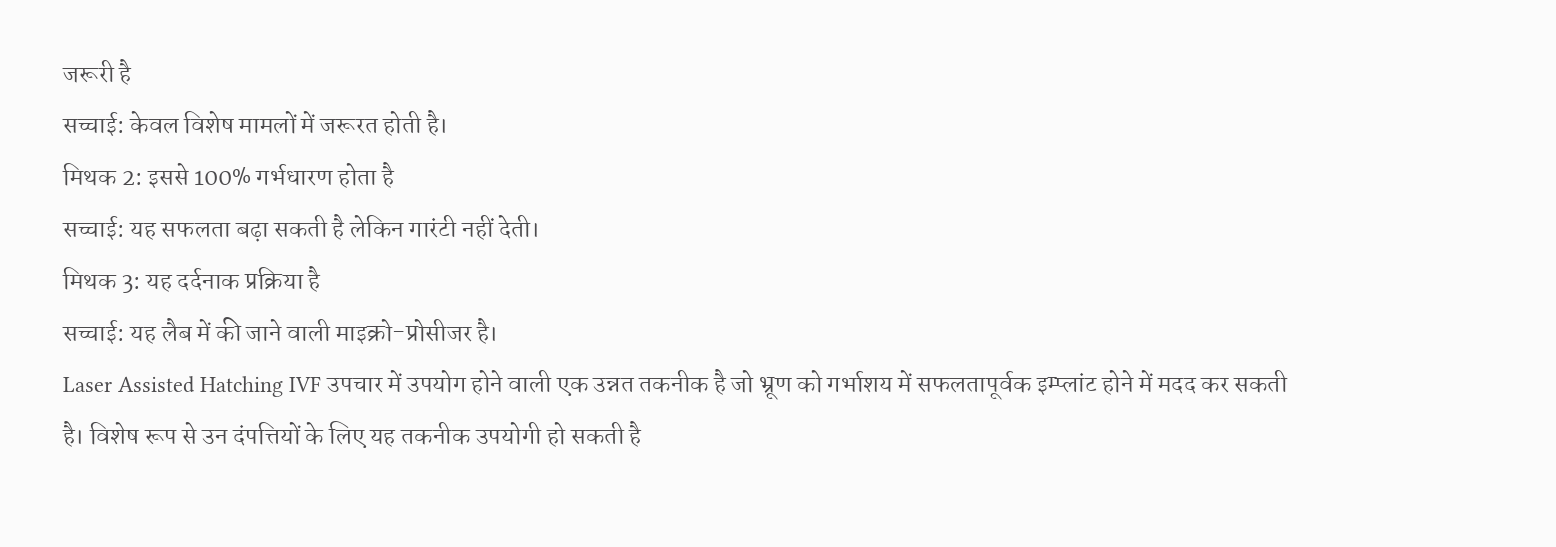जरूरी है
सच्चाई: केवल विशेष मामलों में जरूरत होती है।
मिथक 2: इससे 100% गर्भधारण होता है
सच्चाई: यह सफलता बढ़ा सकती है लेकिन गारंटी नहीं देती।
मिथक 3: यह दर्दनाक प्रक्रिया है
सच्चाई: यह लैब में की जाने वाली माइक्रो-प्रोसीजर है।
Laser Assisted Hatching IVF उपचार में उपयोग होने वाली एक उन्नत तकनीक है जो भ्रूण को गर्भाशय में सफलतापूर्वक इम्प्लांट होने में मदद कर सकती है। विशेष रूप से उन दंपत्तियों के लिए यह तकनीक उपयोगी हो सकती है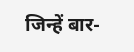जिन्हें बार-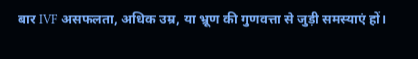बार IVF असफलता, अधिक उम्र, या भ्रूण की गुणवत्ता से जुड़ी समस्याएं हों।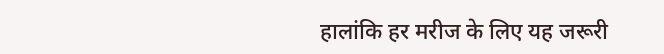हालांकि हर मरीज के लिए यह जरूरी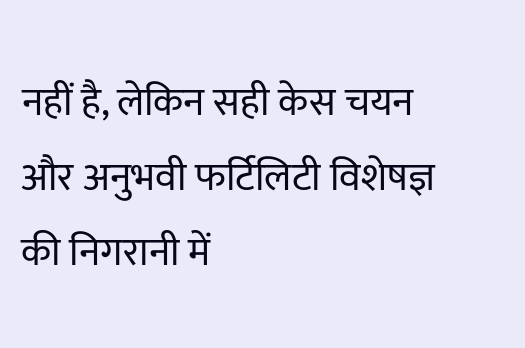नहीं है, लेकिन सही केस चयन और अनुभवी फर्टिलिटी विशेषज्ञ की निगरानी में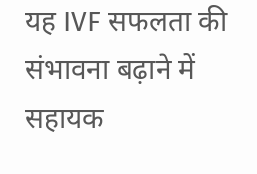यह IVF सफलता की संभावना बढ़ाने में सहायक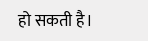हो सकती है।